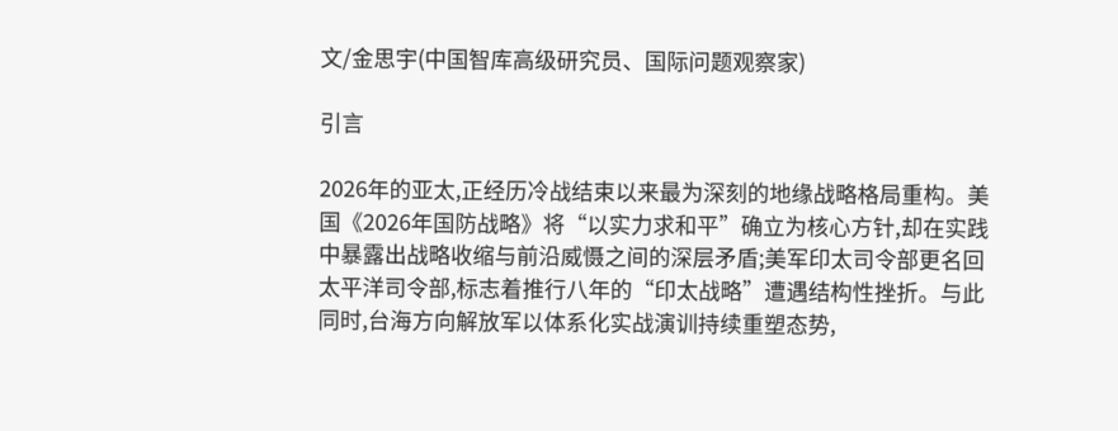文/金思宇(中国智库高级研究员、国际问题观察家)

引言

2026年的亚太,正经历冷战结束以来最为深刻的地缘战略格局重构。美国《2026年国防战略》将“以实力求和平”确立为核心方针,却在实践中暴露出战略收缩与前沿威慑之间的深层矛盾;美军印太司令部更名回太平洋司令部,标志着推行八年的“印太战略”遭遇结构性挫折。与此同时,台海方向解放军以体系化实战演训持续重塑态势,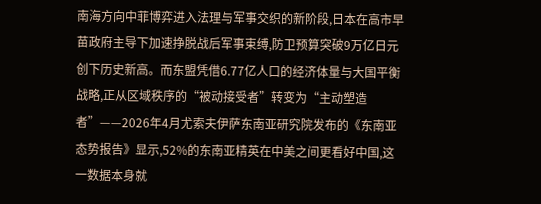南海方向中菲博弈进入法理与军事交织的新阶段,日本在高市早苗政府主导下加速挣脱战后军事束缚,防卫预算突破9万亿日元创下历史新高。而东盟凭借6.77亿人口的经济体量与大国平衡战略,正从区域秩序的“被动接受者”转变为“主动塑造者”——2026年4月尤索夫伊萨东南亚研究院发布的《东南亚态势报告》显示,52%的东南亚精英在中美之间更看好中国,这一数据本身就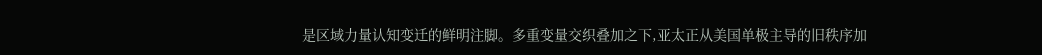是区域力量认知变迁的鲜明注脚。多重变量交织叠加之下,亚太正从美国单极主导的旧秩序加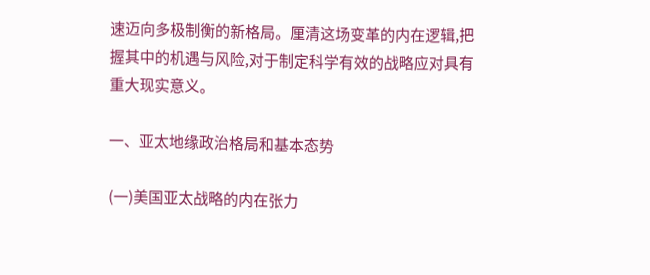速迈向多极制衡的新格局。厘清这场变革的内在逻辑,把握其中的机遇与风险,对于制定科学有效的战略应对具有重大现实意义。

一、亚太地缘政治格局和基本态势

(一)美国亚太战略的内在张力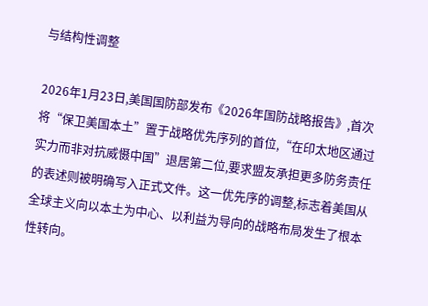与结构性调整

2026年1月23日,美国国防部发布《2026年国防战略报告》,首次将“保卫美国本土”置于战略优先序列的首位,“在印太地区通过实力而非对抗威慑中国”退居第二位,要求盟友承担更多防务责任的表述则被明确写入正式文件。这一优先序的调整,标志着美国从全球主义向以本土为中心、以利益为导向的战略布局发生了根本性转向。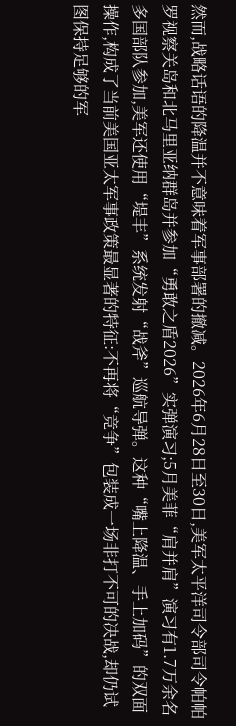然而,战略话语的降温并不意味着军事部署的撤减。2026年6月28日至30日,美军太平洋司令部司令帕帕罗视察关岛和北马里亚纳群岛并参加“勇敢之盾2026”实弹演习;5月美菲“肩并肩”演习有1.7万余名多国部队参加,美军还使用“堤丰”系统发射“战斧”巡航导弹。这种“嘴上降温、手上加码”的双面操作,构成了当前美国亚太军事政策最显著的特征:不再将“竞争”包装成一场非打不可的决战,却仍试图保持足够的军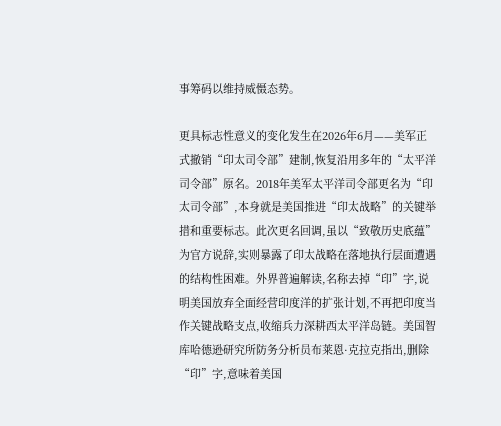事筹码以维持威慑态势。

更具标志性意义的变化发生在2026年6月——美军正式撤销“印太司令部”建制,恢复沿用多年的“太平洋司令部”原名。2018年美军太平洋司令部更名为“印太司令部”,本身就是美国推进“印太战略”的关键举措和重要标志。此次更名回调,虽以“致敬历史底蕴”为官方说辞,实则暴露了印太战略在落地执行层面遭遇的结构性困难。外界普遍解读,名称去掉“印”字,说明美国放弃全面经营印度洋的扩张计划,不再把印度当作关键战略支点,收缩兵力深耕西太平洋岛链。美国智库哈德逊研究所防务分析员布莱恩·克拉克指出,删除“印”字,意味着美国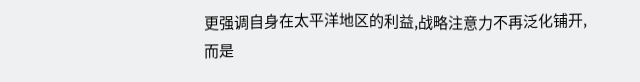更强调自身在太平洋地区的利益,战略注意力不再泛化铺开,而是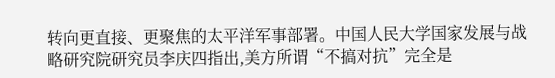转向更直接、更聚焦的太平洋军事部署。中国人民大学国家发展与战略研究院研究员李庆四指出,美方所谓“不搞对抗”完全是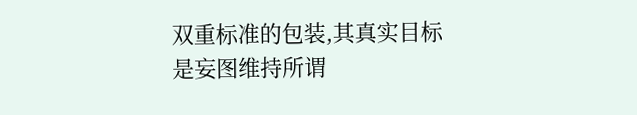双重标准的包装,其真实目标是妄图维持所谓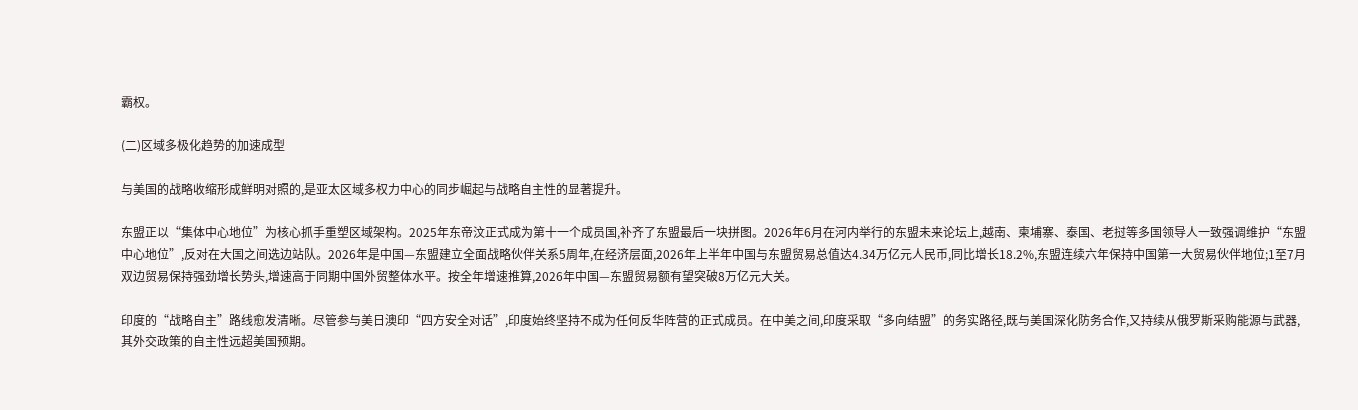霸权。

(二)区域多极化趋势的加速成型

与美国的战略收缩形成鲜明对照的,是亚太区域多权力中心的同步崛起与战略自主性的显著提升。

东盟正以“集体中心地位”为核心抓手重塑区域架构。2025年东帝汶正式成为第十一个成员国,补齐了东盟最后一块拼图。2026年6月在河内举行的东盟未来论坛上,越南、柬埔寨、泰国、老挝等多国领导人一致强调维护“东盟中心地位”,反对在大国之间选边站队。2026年是中国—东盟建立全面战略伙伴关系5周年,在经济层面,2026年上半年中国与东盟贸易总值达4.34万亿元人民币,同比增长18.2%,东盟连续六年保持中国第一大贸易伙伴地位;1至7月双边贸易保持强劲增长势头,增速高于同期中国外贸整体水平。按全年增速推算,2026年中国—东盟贸易额有望突破8万亿元大关。

印度的“战略自主”路线愈发清晰。尽管参与美日澳印“四方安全对话”,印度始终坚持不成为任何反华阵营的正式成员。在中美之间,印度采取“多向结盟”的务实路径,既与美国深化防务合作,又持续从俄罗斯采购能源与武器,其外交政策的自主性远超美国预期。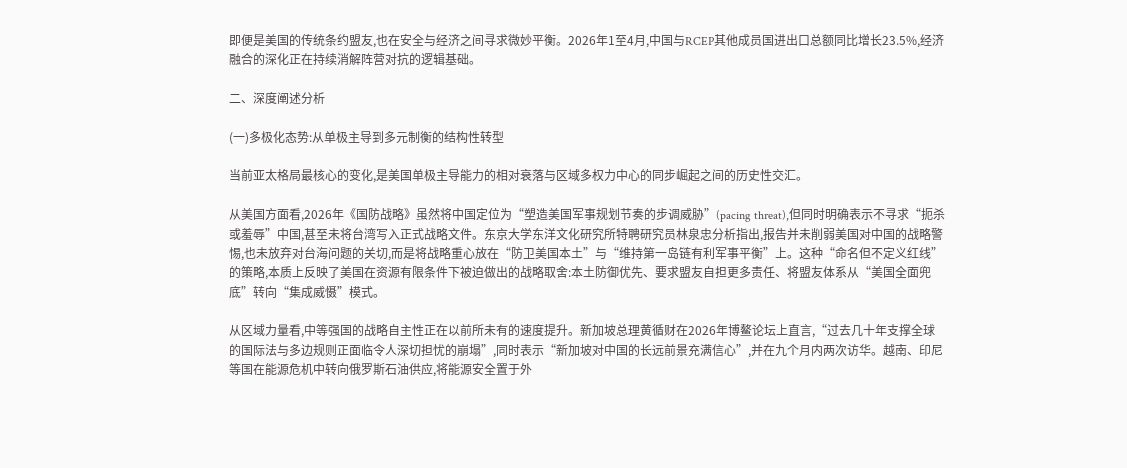即便是美国的传统条约盟友,也在安全与经济之间寻求微妙平衡。2026年1至4月,中国与RCEP其他成员国进出口总额同比增长23.5%,经济融合的深化正在持续消解阵营对抗的逻辑基础。

二、深度阐述分析

(一)多极化态势:从单极主导到多元制衡的结构性转型

当前亚太格局最核心的变化,是美国单极主导能力的相对衰落与区域多权力中心的同步崛起之间的历史性交汇。

从美国方面看,2026年《国防战略》虽然将中国定位为“塑造美国军事规划节奏的步调威胁”(pacing threat),但同时明确表示不寻求“扼杀或羞辱”中国,甚至未将台湾写入正式战略文件。东京大学东洋文化研究所特聘研究员林泉忠分析指出,报告并未削弱美国对中国的战略警惕,也未放弃对台海问题的关切,而是将战略重心放在“防卫美国本土”与“维持第一岛链有利军事平衡”上。这种“命名但不定义红线”的策略,本质上反映了美国在资源有限条件下被迫做出的战略取舍:本土防御优先、要求盟友自担更多责任、将盟友体系从“美国全面兜底”转向“集成威慑”模式。

从区域力量看,中等强国的战略自主性正在以前所未有的速度提升。新加坡总理黄循财在2026年博鳌论坛上直言,“过去几十年支撑全球的国际法与多边规则正面临令人深切担忧的崩塌”,同时表示“新加坡对中国的长远前景充满信心”,并在九个月内两次访华。越南、印尼等国在能源危机中转向俄罗斯石油供应,将能源安全置于外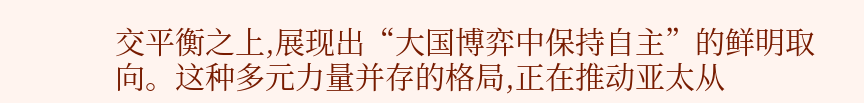交平衡之上,展现出“大国博弈中保持自主”的鲜明取向。这种多元力量并存的格局,正在推动亚太从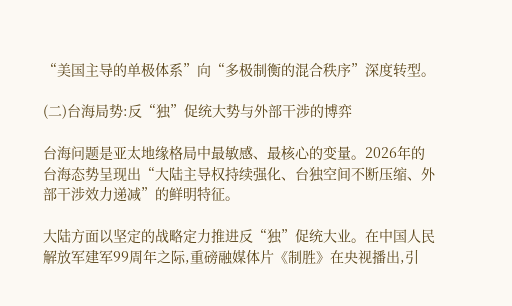“美国主导的单极体系”向“多极制衡的混合秩序”深度转型。

(二)台海局势:反“独”促统大势与外部干涉的博弈

台海问题是亚太地缘格局中最敏感、最核心的变量。2026年的台海态势呈现出“大陆主导权持续强化、台独空间不断压缩、外部干涉效力递减”的鲜明特征。

大陆方面以坚定的战略定力推进反“独”促统大业。在中国人民解放军建军99周年之际,重磅融媒体片《制胜》在央视播出,引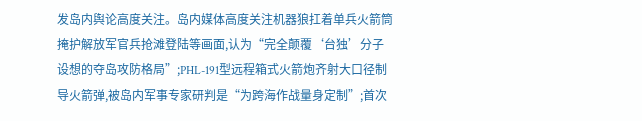发岛内舆论高度关注。岛内媒体高度关注机器狼扛着单兵火箭筒掩护解放军官兵抢滩登陆等画面,认为“完全颠覆‘台独’分子设想的夺岛攻防格局”;PHL-191型远程箱式火箭炮齐射大口径制导火箭弹,被岛内军事专家研判是“为跨海作战量身定制”;首次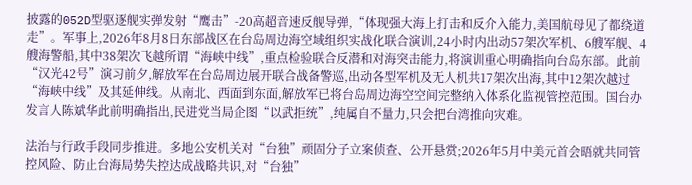披露的052D型驱逐舰实弹发射“鹰击”-20高超音速反舰导弹,“体现强大海上打击和反介入能力,美国航母见了都绕道走”。军事上,2026年8月8日东部战区在台岛周边海空域组织实战化联合演训,24小时内出动57架次军机、6艘军舰、4艘海警船,其中38架次飞越所谓“海峡中线”,重点检验联合反潜和对海突击能力,将演训重心明确指向台岛东部。此前“汉光42号”演习前夕,解放军在台岛周边展开联合战备警巡,出动各型军机及无人机共17架次出海,其中12架次越过“海峡中线”及其延伸线。从南北、西面到东面,解放军已将台岛周边海空空间完整纳入体系化监视管控范围。国台办发言人陈斌华此前明确指出,民进党当局企图“以武拒统”,纯属自不量力,只会把台湾推向灾难。

法治与行政手段同步推进。多地公安机关对“台独”顽固分子立案侦查、公开悬赏;2026年5月中美元首会晤就共同管控风险、防止台海局势失控达成战略共识,对“台独”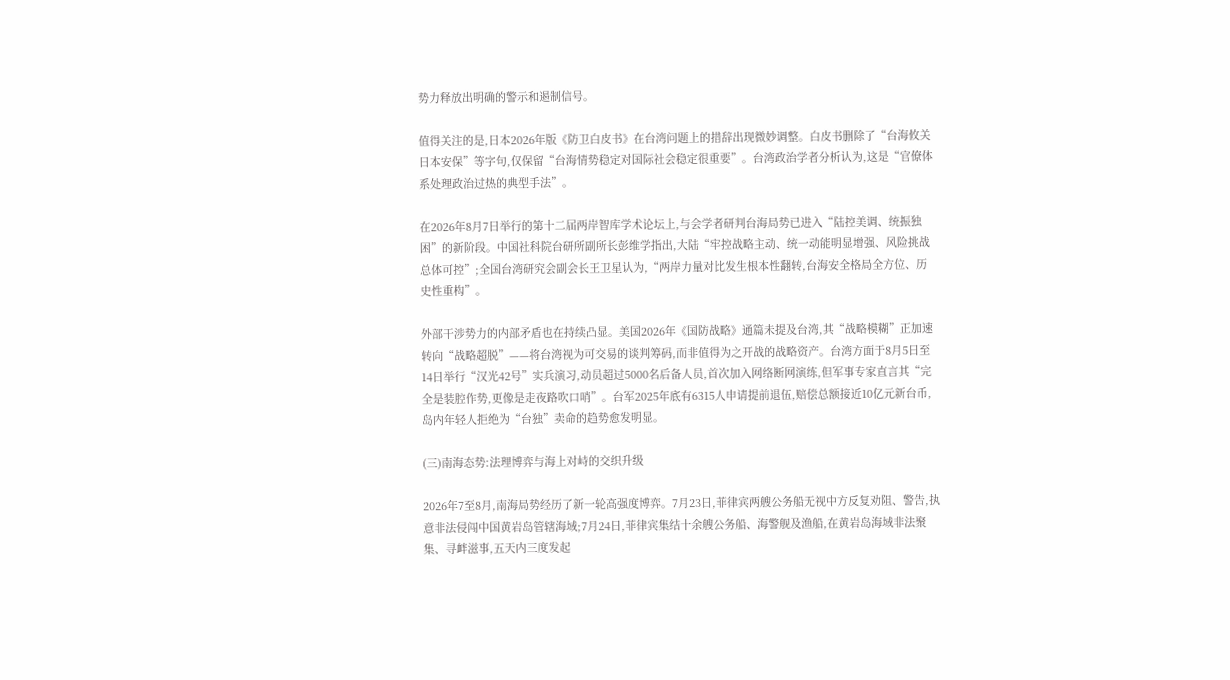势力释放出明确的警示和遏制信号。

值得关注的是,日本2026年版《防卫白皮书》在台湾问题上的措辞出现微妙调整。白皮书删除了“台海攸关日本安保”等字句,仅保留“台海情势稳定对国际社会稳定很重要”。台湾政治学者分析认为,这是“官僚体系处理政治过热的典型手法”。

在2026年8月7日举行的第十二届两岸智库学术论坛上,与会学者研判台海局势已进入“陆控美调、统振独困”的新阶段。中国社科院台研所副所长彭维学指出,大陆“牢控战略主动、统一动能明显增强、风险挑战总体可控”;全国台湾研究会副会长王卫星认为,“两岸力量对比发生根本性翻转,台海安全格局全方位、历史性重构”。

外部干涉势力的内部矛盾也在持续凸显。美国2026年《国防战略》通篇未提及台湾,其“战略模糊”正加速转向“战略超脱”——将台湾视为可交易的谈判筹码,而非值得为之开战的战略资产。台湾方面于8月5日至14日举行“汉光42号”实兵演习,动员超过5000名后备人员,首次加入网络断网演练,但军事专家直言其“完全是装腔作势,更像是走夜路吹口哨”。台军2025年底有6315人申请提前退伍,赔偿总额接近10亿元新台币,岛内年轻人拒绝为“台独”卖命的趋势愈发明显。

(三)南海态势:法理博弈与海上对峙的交织升级

2026年7至8月,南海局势经历了新一轮高强度博弈。7月23日,菲律宾两艘公务船无视中方反复劝阻、警告,执意非法侵闯中国黄岩岛管辖海域;7月24日,菲律宾集结十余艘公务船、海警舰及渔船,在黄岩岛海域非法聚集、寻衅滋事,五天内三度发起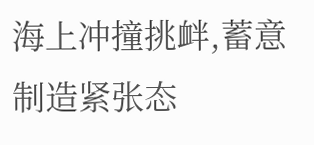海上冲撞挑衅,蓄意制造紧张态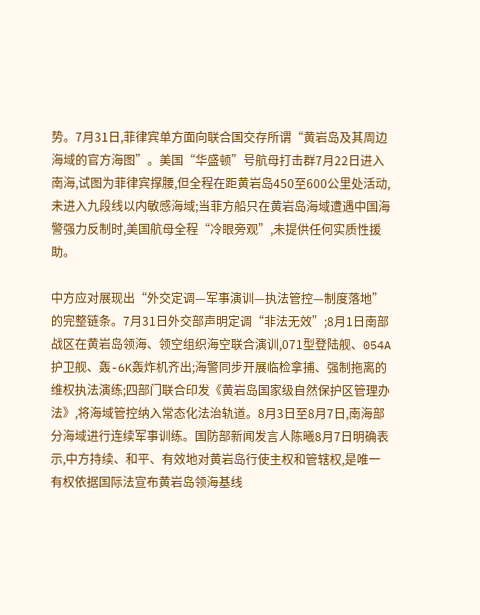势。7月31日,菲律宾单方面向联合国交存所谓“黄岩岛及其周边海域的官方海图”。美国“华盛顿”号航母打击群7月22日进入南海,试图为菲律宾撑腰,但全程在距黄岩岛450至600公里处活动,未进入九段线以内敏感海域;当菲方船只在黄岩岛海域遭遇中国海警强力反制时,美国航母全程“冷眼旁观”,未提供任何实质性援助。

中方应对展现出“外交定调—军事演训—执法管控—制度落地”的完整链条。7月31日外交部声明定调“非法无效”;8月1日南部战区在黄岩岛领海、领空组织海空联合演训,071型登陆舰、054A护卫舰、轰-6K轰炸机齐出;海警同步开展临检拿捕、强制拖离的维权执法演练;四部门联合印发《黄岩岛国家级自然保护区管理办法》,将海域管控纳入常态化法治轨道。8月3日至8月7日,南海部分海域进行连续军事训练。国防部新闻发言人陈曦8月7日明确表示,中方持续、和平、有效地对黄岩岛行使主权和管辖权,是唯一有权依据国际法宣布黄岩岛领海基线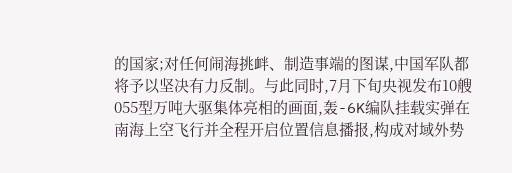的国家;对任何闹海挑衅、制造事端的图谋,中国军队都将予以坚决有力反制。与此同时,7月下旬央视发布10艘055型万吨大驱集体亮相的画面,轰-6K编队挂载实弹在南海上空飞行并全程开启位置信息播报,构成对域外势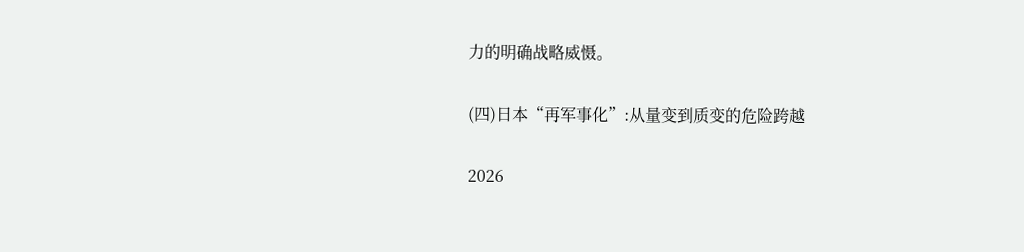力的明确战略威慑。

(四)日本“再军事化”:从量变到质变的危险跨越

2026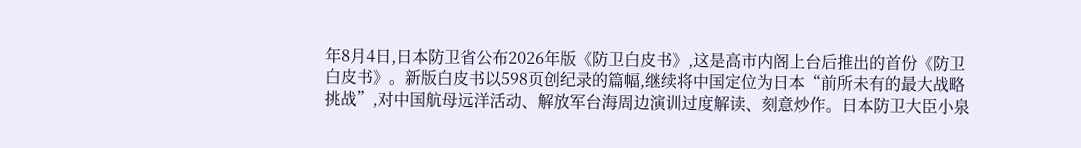年8月4日,日本防卫省公布2026年版《防卫白皮书》,这是高市内阁上台后推出的首份《防卫白皮书》。新版白皮书以598页创纪录的篇幅,继续将中国定位为日本“前所未有的最大战略挑战”,对中国航母远洋活动、解放军台海周边演训过度解读、刻意炒作。日本防卫大臣小泉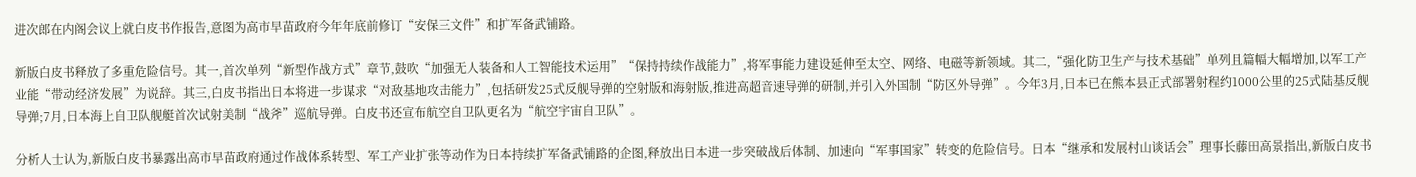进次郎在内阁会议上就白皮书作报告,意图为高市早苗政府今年年底前修订“安保三文件”和扩军备武铺路。

新版白皮书释放了多重危险信号。其一,首次单列“新型作战方式”章节,鼓吹“加强无人装备和人工智能技术运用”“保持持续作战能力”,将军事能力建设延伸至太空、网络、电磁等新领域。其二,“强化防卫生产与技术基础”单列且篇幅大幅增加,以军工产业能“带动经济发展”为说辞。其三,白皮书指出日本将进一步谋求“对敌基地攻击能力”,包括研发25式反舰导弹的空射版和海射版,推进高超音速导弹的研制,并引入外国制“防区外导弹”。今年3月,日本已在熊本县正式部署射程约1000公里的25式陆基反舰导弹;7月,日本海上自卫队舰艇首次试射美制“战斧”巡航导弹。白皮书还宣布航空自卫队更名为“航空宇宙自卫队”。

分析人士认为,新版白皮书暴露出高市早苗政府通过作战体系转型、军工产业扩张等动作为日本持续扩军备武铺路的企图,释放出日本进一步突破战后体制、加速向“军事国家”转变的危险信号。日本“继承和发展村山谈话会”理事长藤田高景指出,新版白皮书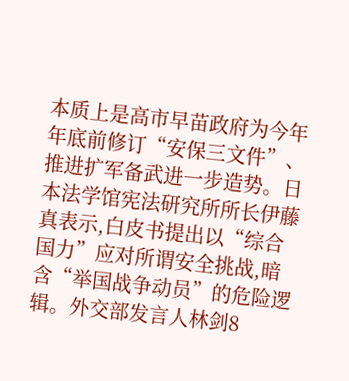本质上是高市早苗政府为今年年底前修订“安保三文件”、推进扩军备武进一步造势。日本法学馆宪法研究所所长伊藤真表示,白皮书提出以“综合国力”应对所谓安全挑战,暗含“举国战争动员”的危险逻辑。外交部发言人林剑8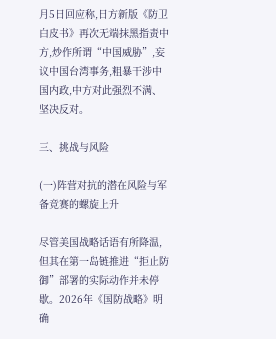月5日回应称,日方新版《防卫白皮书》再次无端抹黑指责中方,炒作所谓“中国威胁”,妄议中国台湾事务,粗暴干涉中国内政,中方对此强烈不满、坚决反对。

三、挑战与风险

(一)阵营对抗的潜在风险与军备竞赛的螺旋上升

尽管美国战略话语有所降温,但其在第一岛链推进“拒止防御”部署的实际动作并未停歇。2026年《国防战略》明确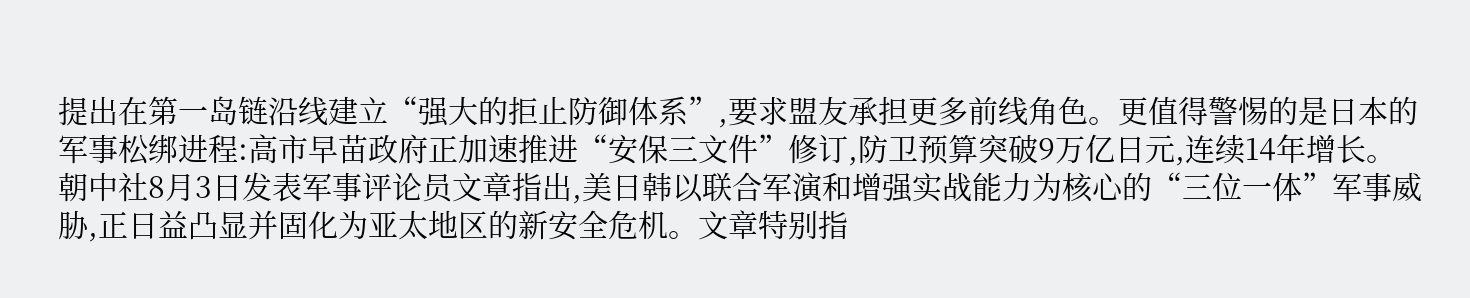提出在第一岛链沿线建立“强大的拒止防御体系”,要求盟友承担更多前线角色。更值得警惕的是日本的军事松绑进程:高市早苗政府正加速推进“安保三文件”修订,防卫预算突破9万亿日元,连续14年增长。朝中社8月3日发表军事评论员文章指出,美日韩以联合军演和增强实战能力为核心的“三位一体”军事威胁,正日益凸显并固化为亚太地区的新安全危机。文章特别指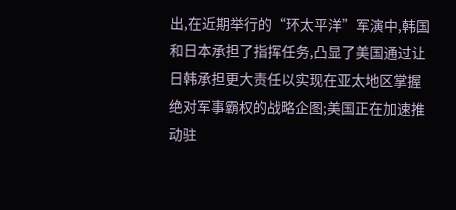出,在近期举行的“环太平洋”军演中,韩国和日本承担了指挥任务,凸显了美国通过让日韩承担更大责任以实现在亚太地区掌握绝对军事霸权的战略企图;美国正在加速推动驻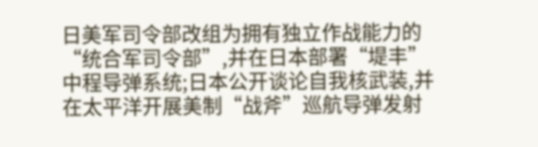日美军司令部改组为拥有独立作战能力的“统合军司令部”,并在日本部署“堤丰”中程导弹系统;日本公开谈论自我核武装,并在太平洋开展美制“战斧”巡航导弹发射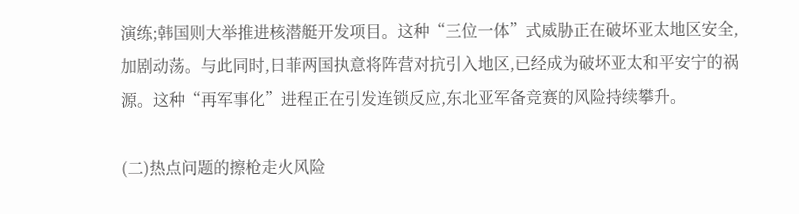演练;韩国则大举推进核潜艇开发项目。这种“三位一体”式威胁正在破坏亚太地区安全,加剧动荡。与此同时,日菲两国执意将阵营对抗引入地区,已经成为破坏亚太和平安宁的祸源。这种“再军事化”进程正在引发连锁反应,东北亚军备竞赛的风险持续攀升。

(二)热点问题的擦枪走火风险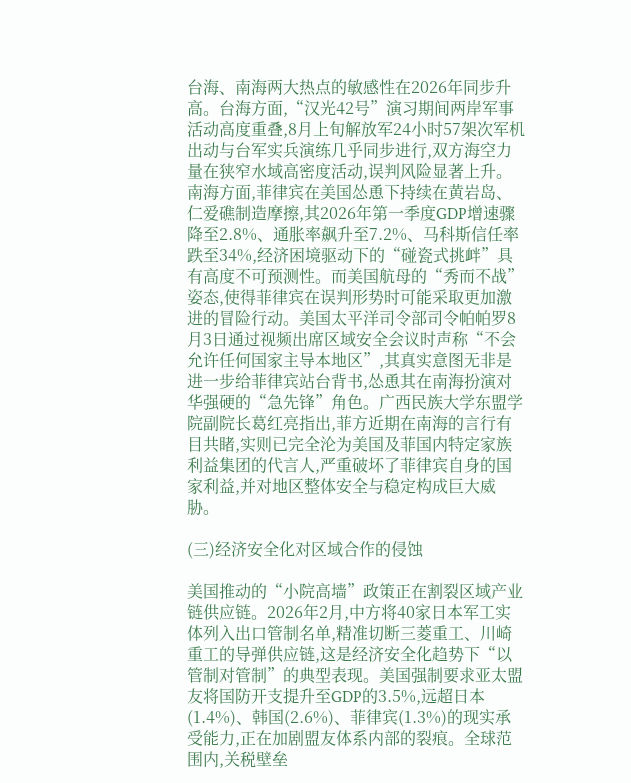台海、南海两大热点的敏感性在2026年同步升高。台海方面,“汉光42号”演习期间两岸军事活动高度重叠,8月上旬解放军24小时57架次军机出动与台军实兵演练几乎同步进行,双方海空力量在狭窄水域高密度活动,误判风险显著上升。南海方面,菲律宾在美国怂恿下持续在黄岩岛、仁爱礁制造摩擦,其2026年第一季度GDP增速骤降至2.8%、通胀率飙升至7.2%、马科斯信任率跌至34%,经济困境驱动下的“碰瓷式挑衅”具有高度不可预测性。而美国航母的“秀而不战”姿态,使得菲律宾在误判形势时可能采取更加激进的冒险行动。美国太平洋司令部司令帕帕罗8月3日通过视频出席区域安全会议时声称“不会允许任何国家主导本地区”,其真实意图无非是进一步给菲律宾站台背书,怂恿其在南海扮演对华强硬的“急先锋”角色。广西民族大学东盟学院副院长葛红亮指出,菲方近期在南海的言行有目共睹,实则已完全沦为美国及菲国内特定家族利益集团的代言人,严重破坏了菲律宾自身的国家利益,并对地区整体安全与稳定构成巨大威胁。

(三)经济安全化对区域合作的侵蚀

美国推动的“小院高墙”政策正在割裂区域产业链供应链。2026年2月,中方将40家日本军工实体列入出口管制名单,精准切断三菱重工、川崎重工的导弹供应链,这是经济安全化趋势下“以管制对管制”的典型表现。美国强制要求亚太盟友将国防开支提升至GDP的3.5%,远超日本(1.4%)、韩国(2.6%)、菲律宾(1.3%)的现实承受能力,正在加剧盟友体系内部的裂痕。全球范围内,关税壁垒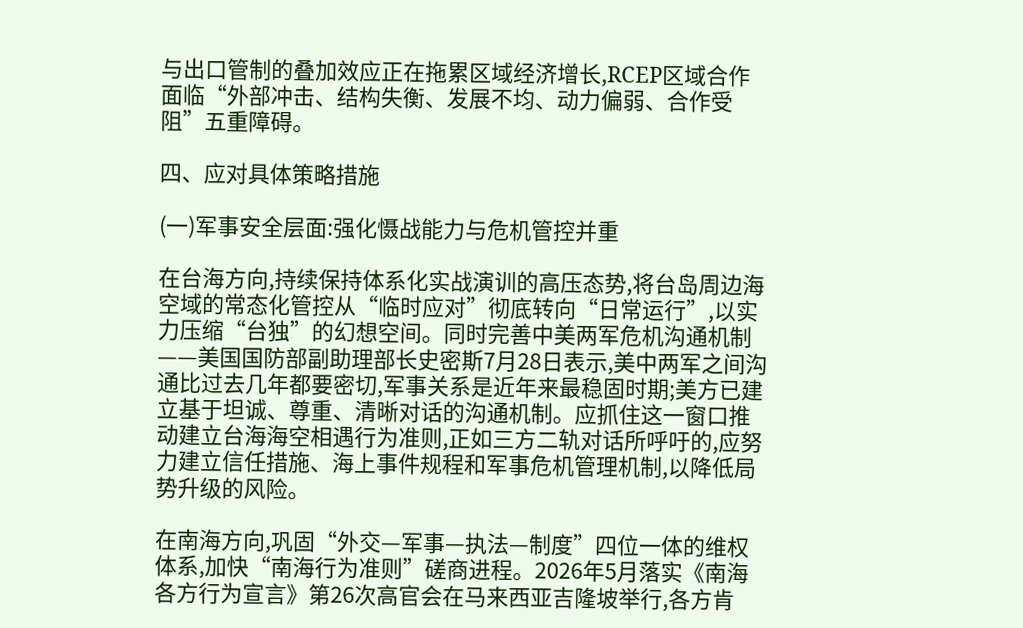与出口管制的叠加效应正在拖累区域经济增长,RCEP区域合作面临“外部冲击、结构失衡、发展不均、动力偏弱、合作受阻”五重障碍。

四、应对具体策略措施

(一)军事安全层面:强化慑战能力与危机管控并重

在台海方向,持续保持体系化实战演训的高压态势,将台岛周边海空域的常态化管控从“临时应对”彻底转向“日常运行”,以实力压缩“台独”的幻想空间。同时完善中美两军危机沟通机制——美国国防部副助理部长史密斯7月28日表示,美中两军之间沟通比过去几年都要密切,军事关系是近年来最稳固时期;美方已建立基于坦诚、尊重、清晰对话的沟通机制。应抓住这一窗口推动建立台海海空相遇行为准则,正如三方二轨对话所呼吁的,应努力建立信任措施、海上事件规程和军事危机管理机制,以降低局势升级的风险。

在南海方向,巩固“外交—军事—执法—制度”四位一体的维权体系,加快“南海行为准则”磋商进程。2026年5月落实《南海各方行为宣言》第26次高官会在马来西亚吉隆坡举行,各方肯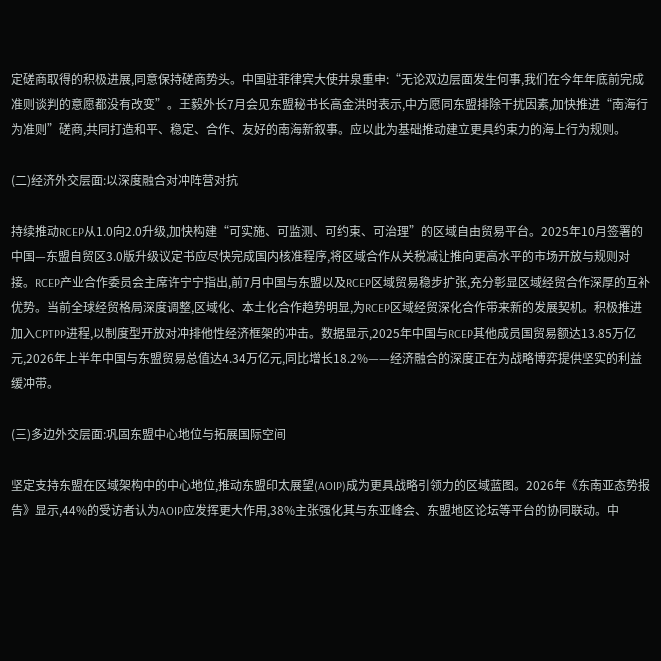定磋商取得的积极进展,同意保持磋商势头。中国驻菲律宾大使井泉重申:“无论双边层面发生何事,我们在今年年底前完成准则谈判的意愿都没有改变”。王毅外长7月会见东盟秘书长高金洪时表示,中方愿同东盟排除干扰因素,加快推进“南海行为准则”磋商,共同打造和平、稳定、合作、友好的南海新叙事。应以此为基础推动建立更具约束力的海上行为规则。

(二)经济外交层面:以深度融合对冲阵营对抗

持续推动RCEP从1.0向2.0升级,加快构建“可实施、可监测、可约束、可治理”的区域自由贸易平台。2025年10月签署的中国—东盟自贸区3.0版升级议定书应尽快完成国内核准程序,将区域合作从关税减让推向更高水平的市场开放与规则对接。RCEP产业合作委员会主席许宁宁指出,前7月中国与东盟以及RCEP区域贸易稳步扩张,充分彰显区域经贸合作深厚的互补优势。当前全球经贸格局深度调整,区域化、本土化合作趋势明显,为RCEP区域经贸深化合作带来新的发展契机。积极推进加入CPTPP进程,以制度型开放对冲排他性经济框架的冲击。数据显示,2025年中国与RCEP其他成员国贸易额达13.85万亿元,2026年上半年中国与东盟贸易总值达4.34万亿元,同比增长18.2%——经济融合的深度正在为战略博弈提供坚实的利益缓冲带。

(三)多边外交层面:巩固东盟中心地位与拓展国际空间

坚定支持东盟在区域架构中的中心地位,推动东盟印太展望(AOIP)成为更具战略引领力的区域蓝图。2026年《东南亚态势报告》显示,44%的受访者认为AOIP应发挥更大作用,38%主张强化其与东亚峰会、东盟地区论坛等平台的协同联动。中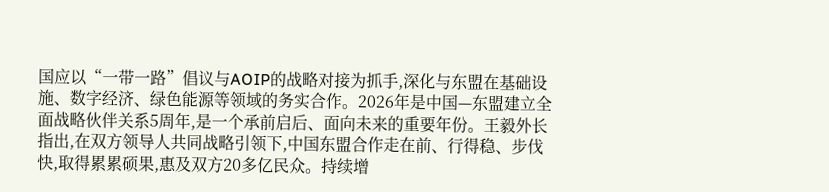国应以“一带一路”倡议与AOIP的战略对接为抓手,深化与东盟在基础设施、数字经济、绿色能源等领域的务实合作。2026年是中国—东盟建立全面战略伙伴关系5周年,是一个承前启后、面向未来的重要年份。王毅外长指出,在双方领导人共同战略引领下,中国东盟合作走在前、行得稳、步伐快,取得累累硕果,惠及双方20多亿民众。持续增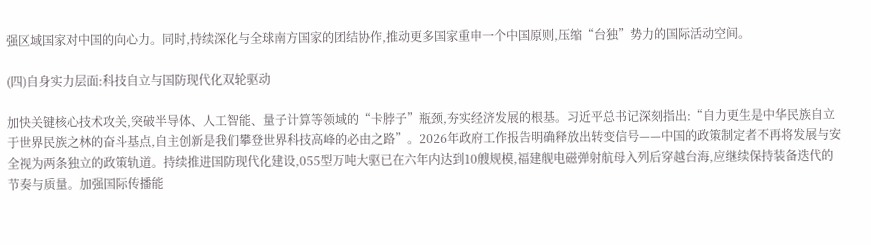强区域国家对中国的向心力。同时,持续深化与全球南方国家的团结协作,推动更多国家重申一个中国原则,压缩“台独”势力的国际活动空间。

(四)自身实力层面:科技自立与国防现代化双轮驱动

加快关键核心技术攻关,突破半导体、人工智能、量子计算等领域的“卡脖子”瓶颈,夯实经济发展的根基。习近平总书记深刻指出:“自力更生是中华民族自立于世界民族之林的奋斗基点,自主创新是我们攀登世界科技高峰的必由之路”。2026年政府工作报告明确释放出转变信号——中国的政策制定者不再将发展与安全视为两条独立的政策轨道。持续推进国防现代化建设,055型万吨大驱已在六年内达到10艘规模,福建舰电磁弹射航母入列后穿越台海,应继续保持装备迭代的节奏与质量。加强国际传播能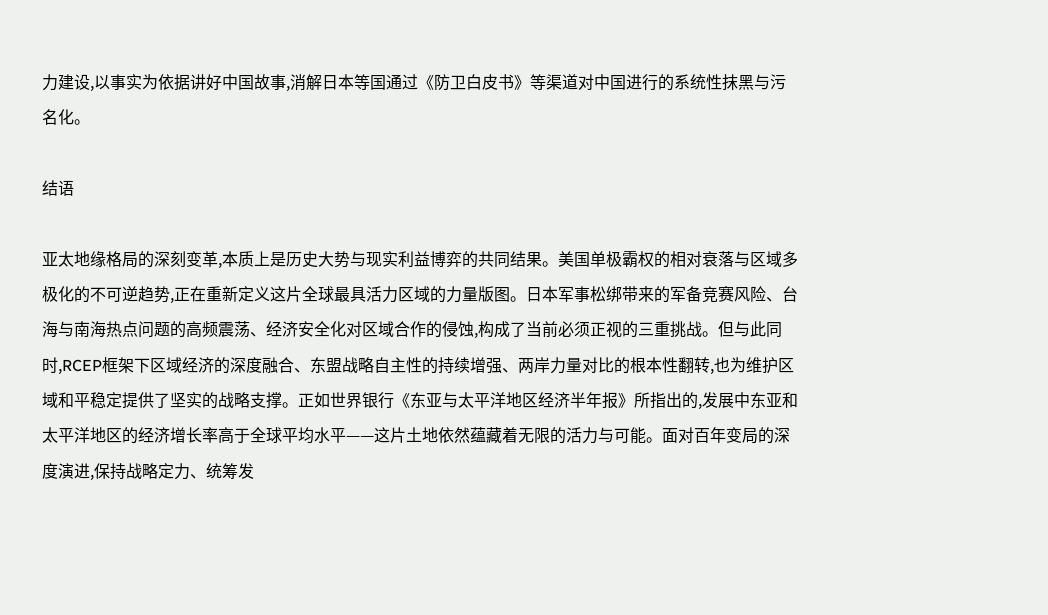力建设,以事实为依据讲好中国故事,消解日本等国通过《防卫白皮书》等渠道对中国进行的系统性抹黑与污名化。

结语

亚太地缘格局的深刻变革,本质上是历史大势与现实利益博弈的共同结果。美国单极霸权的相对衰落与区域多极化的不可逆趋势,正在重新定义这片全球最具活力区域的力量版图。日本军事松绑带来的军备竞赛风险、台海与南海热点问题的高频震荡、经济安全化对区域合作的侵蚀,构成了当前必须正视的三重挑战。但与此同时,RCEP框架下区域经济的深度融合、东盟战略自主性的持续增强、两岸力量对比的根本性翻转,也为维护区域和平稳定提供了坚实的战略支撑。正如世界银行《东亚与太平洋地区经济半年报》所指出的,发展中东亚和太平洋地区的经济增长率高于全球平均水平——这片土地依然蕴藏着无限的活力与可能。面对百年变局的深度演进,保持战略定力、统筹发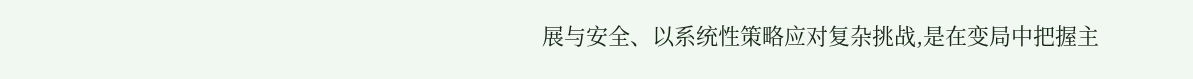展与安全、以系统性策略应对复杂挑战,是在变局中把握主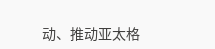动、推动亚太格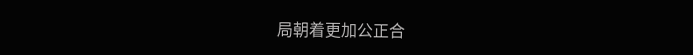局朝着更加公正合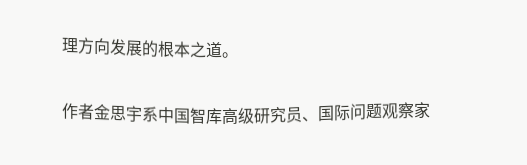理方向发展的根本之道。

作者金思宇系中国智库高级研究员、国际问题观察家